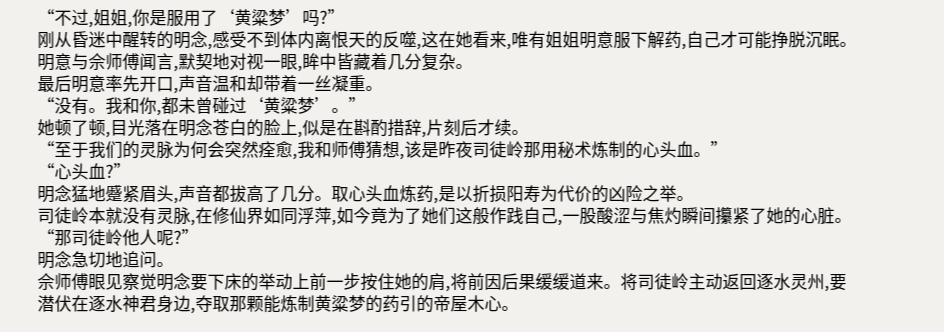“不过,姐姐,你是服用了‘黄粱梦’吗?”
刚从昏迷中醒转的明念,感受不到体内离恨天的反噬,这在她看来,唯有姐姐明意服下解药,自己才可能挣脱沉眠。
明意与佘师傅闻言,默契地对视一眼,眸中皆藏着几分复杂。
最后明意率先开口,声音温和却带着一丝凝重。
“没有。我和你,都未曾碰过‘黄粱梦’。”
她顿了顿,目光落在明念苍白的脸上,似是在斟酌措辞,片刻后才续。
“至于我们的灵脉为何会突然痊愈,我和师傅猜想,该是昨夜司徒岭那用秘术炼制的心头血。”
“心头血?”
明念猛地蹙紧眉头,声音都拔高了几分。取心头血炼药,是以折损阳寿为代价的凶险之举。
司徒岭本就没有灵脉,在修仙界如同浮萍,如今竟为了她们这般作践自己,一股酸涩与焦灼瞬间攥紧了她的心脏。
“那司徒岭他人呢?”
明念急切地追问。
佘师傅眼见察觉明念要下床的举动上前一步按住她的肩,将前因后果缓缓道来。将司徒岭主动返回逐水灵州,要潜伏在逐水神君身边,夺取那颗能炼制黄粱梦的药引的帝屋木心。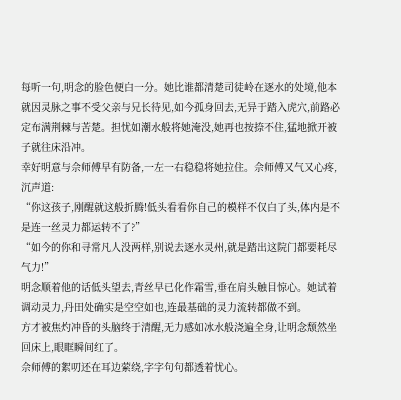每听一句,明念的脸色便白一分。她比谁都清楚司徒岭在逐水的处境,他本就因灵脉之事不受父亲与兄长待见,如今孤身回去,无异于踏入虎穴,前路必定布满荆棘与苦楚。担忧如潮水般将她淹没,她再也按捺不住,猛地掀开被子就往床沿冲。
幸好明意与佘师傅早有防备,一左一右稳稳将她拉住。佘师傅又气又心疼,沉声道:
“你这孩子,刚醒就这般折腾!低头看看你自己的模样不仅白了头,体内是不是连一丝灵力都运转不了?”
“如今的你和寻常凡人没两样,别说去逐水灵州,就是踏出这院门都要耗尽气力!”
明念顺着他的话低头望去,青丝早已化作霜雪,垂在肩头触目惊心。她试着调动灵力,丹田处确实是空空如也,连最基础的灵力流转都做不到。
方才被焦灼冲昏的头脑终于清醒,无力感如冰水般浇遍全身,让明念颓然坐回床上,眼眶瞬间红了。
佘师傅的絮叨还在耳边萦绕,字字句句都透着忧心。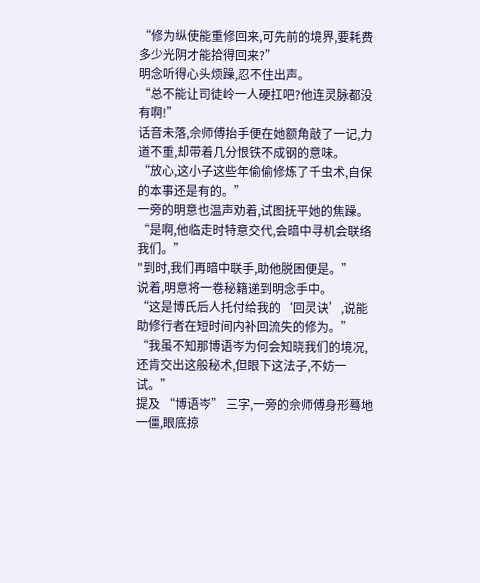“修为纵使能重修回来,可先前的境界,要耗费多少光阴才能拾得回来?”
明念听得心头烦躁,忍不住出声。
“总不能让司徒岭一人硬扛吧?他连灵脉都没有啊!”
话音未落,佘师傅抬手便在她额角敲了一记,力道不重,却带着几分恨铁不成钢的意味。
“放心,这小子这些年偷偷修炼了千虫术,自保的本事还是有的。”
一旁的明意也温声劝着,试图抚平她的焦躁。
“是啊,他临走时特意交代,会暗中寻机会联络我们。”
"到时,我们再暗中联手,助他脱困便是。”
说着,明意将一卷秘籍递到明念手中。
“这是博氏后人托付给我的‘回灵诀’,说能助修行者在短时间内补回流失的修为。”
“我虽不知那博语岑为何会知晓我们的境况,还肯交出这般秘术,但眼下这法子,不妨一试。”
提及 “博语岑” 三字,一旁的佘师傅身形蓦地一僵,眼底掠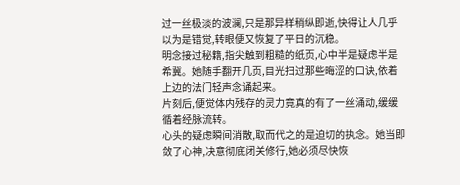过一丝极淡的波澜,只是那异样稍纵即逝,快得让人几乎以为是错觉,转眼便又恢复了平日的沉稳。
明念接过秘籍,指尖触到粗糙的纸页,心中半是疑虑半是希冀。她随手翻开几页,目光扫过那些晦涩的口诀,依着上边的法门轻声念诵起来。
片刻后,便觉体内残存的灵力竟真的有了一丝涌动,缓缓循着经脉流转。
心头的疑虑瞬间消散,取而代之的是迫切的执念。她当即敛了心神,决意彻底闭关修行,她必须尽快恢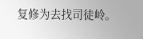复修为去找司徒岭。